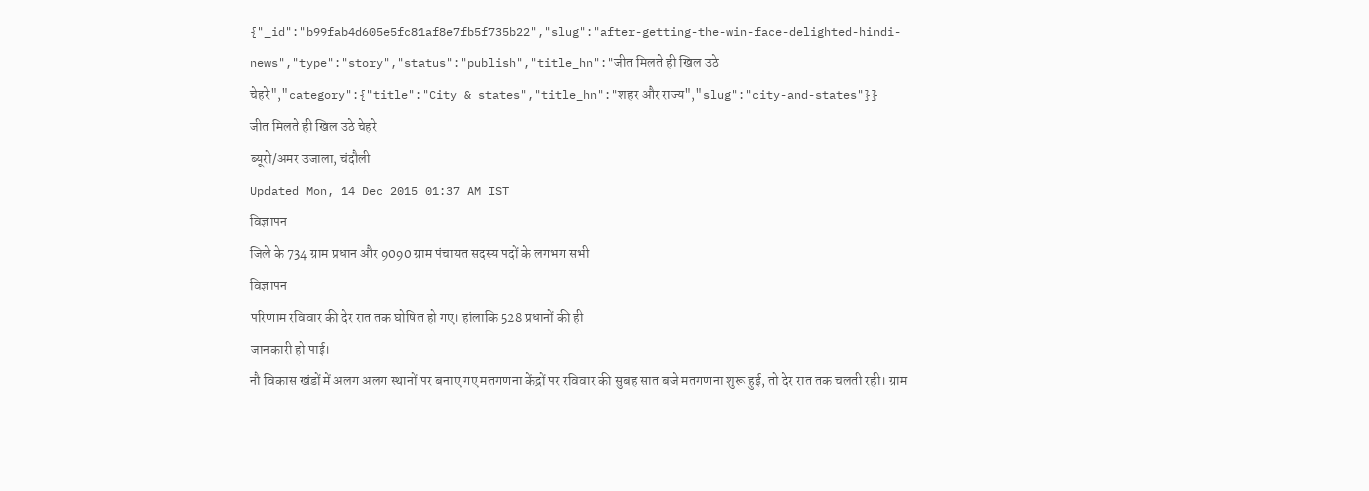{"_id":"b99fab4d605e5fc81af8e7fb5f735b22","slug":"after-getting-the-win-face-delighted-hindi-news","type":"story","status":"publish","title_hn":"जीत मिलते ही खिल उठे चेहरे","category":{"title":"City & states","title_hn":"शहर और राज्य","slug":"city-and-states"}}
जीत मिलते ही खिल उठे चेहरे
ब्यूरो/अमर उजाला, चंदौली
Updated Mon, 14 Dec 2015 01:37 AM IST
विज्ञापन
जिले के 734 ग्राम प्रधान और 9090 ग्राम पंचायत सदस्य पदों के लगभग सभी
विज्ञापन
परिणाम रविवार की देर रात तक घोषित हो गए। हांलाकि 528 प्रधानों की ही
जानकारी हो पाई।
नौ विकास खंडों में अलग अलग स्थानों पर बनाए गए मतगणना केंद्रों पर रविवार की सुबह सात बजे मतगणना शुरू हुई, तो देर रात तक चलती रही। ग्राम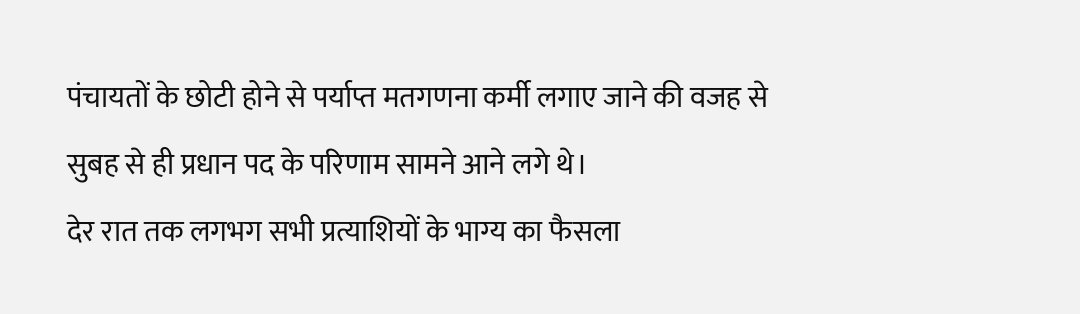पंचायतों के छोटी होने से पर्याप्त मतगणना कर्मी लगाए जाने की वजह से सुबह से ही प्रधान पद के परिणाम सामने आने लगे थे।
देर रात तक लगभग सभी प्रत्याशियों के भाग्य का फैसला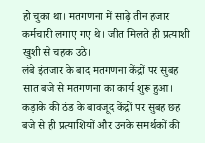हो चुका था। मतगणना में साढ़े तीन हजार कर्मचारी लगाए गए थे। जीत मिलते ही प्रत्याशी खुशी से चहक उठे।
लंबे इंतजार के बाद मतगणना केंद्रों पर सुबह सात बजे से मतगणना का कार्य शुरू हुआ। कड़ाके की ठंड के बावजूद केंद्रों पर सुबह छह बजे से ही प्रत्याशियों और उनके समर्थकों की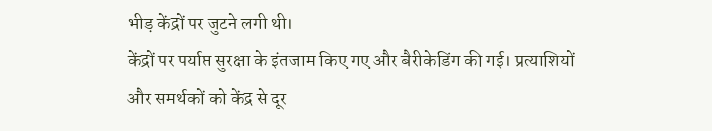भीड़ केंद्रों पर जुटने लगी थी।
केंद्रों पर पर्याप्त सुरक्षा के इंतजाम किए गए और बैरीकेडिंग की गई। प्रत्याशियों और समर्थकों को केंद्र से दूर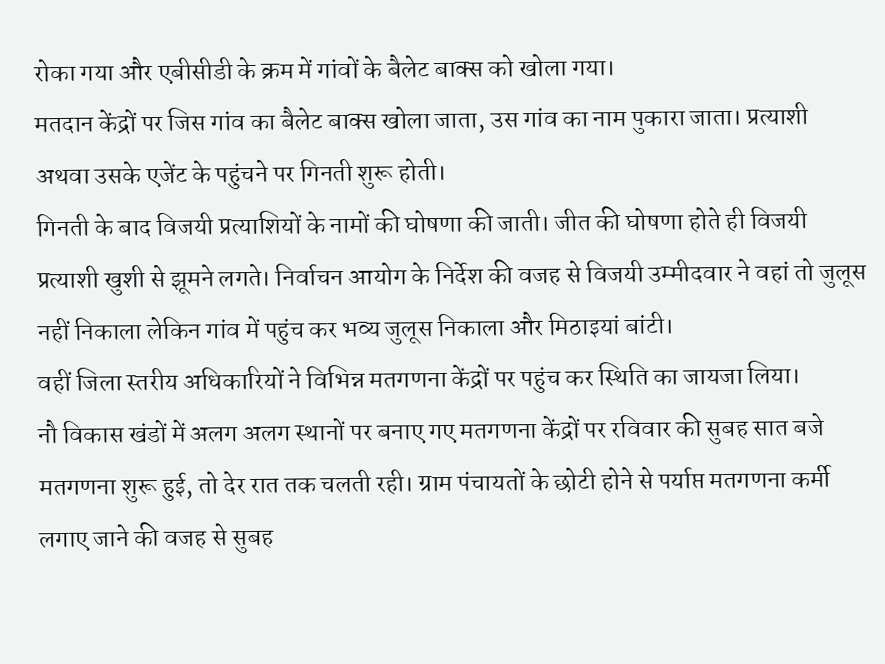रोका गया और एबीसीडी के क्रम में गांवों के बैलेट बाक्स को खोला गया।
मतदान केंद्रों पर जिस गांव का बैलेट बाक्स खोला जाता, उस गांव का नाम पुकारा जाता। प्रत्याशी अथवा उसके एजेंट के पहुंचने पर गिनती शुरू होती।
गिनती के बाद विजयी प्रत्याशियों के नामों की घोषणा की जाती। जीत की घोषणा होते ही विजयी प्रत्याशी खुशी से झूमने लगते। निर्वाचन आयोग के निर्देश की वजह से विजयी उम्मीदवार ने वहां तो जुलूस नहीं निकाला लेकिन गांव में पहुंच कर भव्य जुलूस निकाला और मिठाइयां बांटी।
वहीं जिला स्तरीय अधिकारियों ने विभिन्न मतगणना केंद्रों पर पहुंच कर स्थिति का जायजा लिया।
नौ विकास खंडों में अलग अलग स्थानों पर बनाए गए मतगणना केंद्रों पर रविवार की सुबह सात बजे मतगणना शुरू हुई, तो देर रात तक चलती रही। ग्राम पंचायतों के छोटी होने से पर्याप्त मतगणना कर्मी लगाए जाने की वजह से सुबह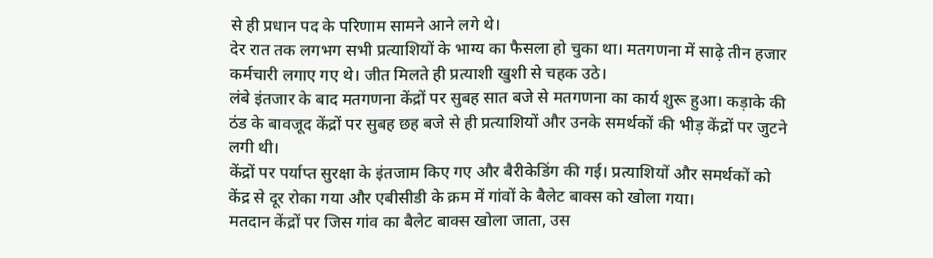से ही प्रधान पद के परिणाम सामने आने लगे थे।
देर रात तक लगभग सभी प्रत्याशियों के भाग्य का फैसला हो चुका था। मतगणना में साढ़े तीन हजार कर्मचारी लगाए गए थे। जीत मिलते ही प्रत्याशी खुशी से चहक उठे।
लंबे इंतजार के बाद मतगणना केंद्रों पर सुबह सात बजे से मतगणना का कार्य शुरू हुआ। कड़ाके की ठंड के बावजूद केंद्रों पर सुबह छह बजे से ही प्रत्याशियों और उनके समर्थकों की भीड़ केंद्रों पर जुटने लगी थी।
केंद्रों पर पर्याप्त सुरक्षा के इंतजाम किए गए और बैरीकेडिंग की गई। प्रत्याशियों और समर्थकों को केंद्र से दूर रोका गया और एबीसीडी के क्रम में गांवों के बैलेट बाक्स को खोला गया।
मतदान केंद्रों पर जिस गांव का बैलेट बाक्स खोला जाता, उस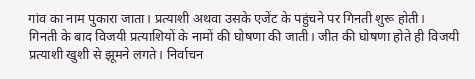गांव का नाम पुकारा जाता। प्रत्याशी अथवा उसके एजेंट के पहुंचने पर गिनती शुरू होती।
गिनती के बाद विजयी प्रत्याशियों के नामों की घोषणा की जाती। जीत की घोषणा होते ही विजयी प्रत्याशी खुशी से झूमने लगते। निर्वाचन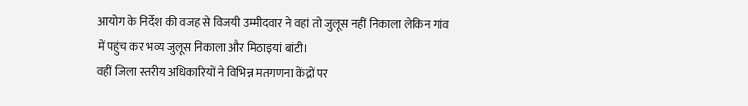आयोग के निर्देश की वजह से विजयी उम्मीदवार ने वहां तो जुलूस नहीं निकाला लेकिन गांव में पहुंच कर भव्य जुलूस निकाला और मिठाइयां बांटी।
वहीं जिला स्तरीय अधिकारियों ने विभिन्न मतगणना केंद्रों पर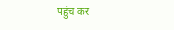पहुंच कर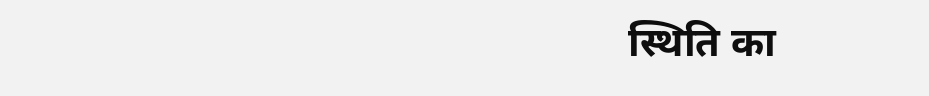स्थिति का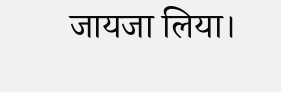जायजा लिया।